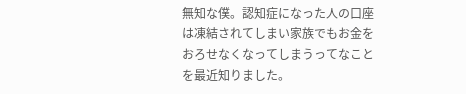無知な僕。認知症になった人の口座は凍結されてしまい家族でもお金をおろせなくなってしまうってなことを最近知りました。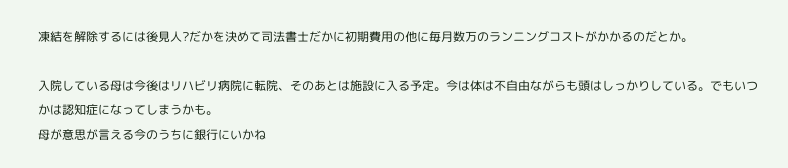凍結を解除するには後見人?だかを決めて司法書士だかに初期費用の他に毎月数万のランニングコストがかかるのだとか。

入院している母は今後はリハビリ病院に転院、そのあとは施設に入る予定。今は体は不自由ながらも頭はしっかりしている。でもいつかは認知症になってしまうかも。
母が意思が言える今のうちに銀行にいかね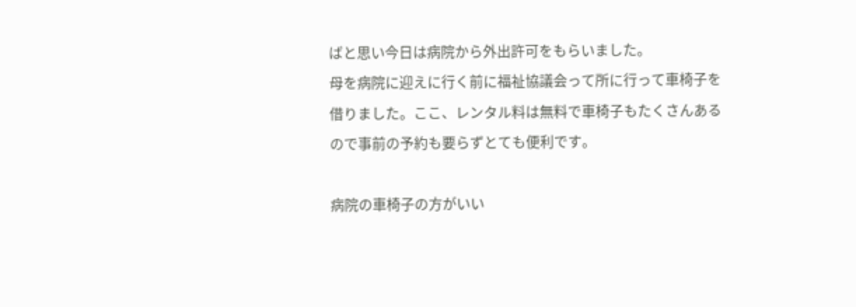ばと思い今日は病院から外出許可をもらいました。
母を病院に迎えに行く前に福祉協議会って所に行って車椅子を借りました。ここ、レンタル料は無料で車椅子もたくさんあるので事前の予約も要らずとても便利です。

病院の車椅子の方がいい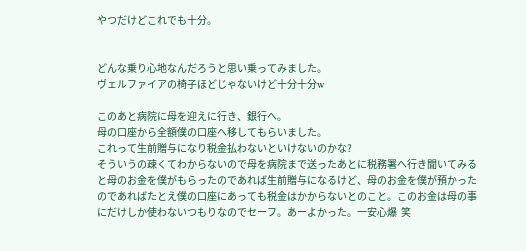やつだけどこれでも十分。


どんな乗り心地なんだろうと思い乗ってみました。
ヴェルファイアの椅子ほどじゃないけど十分十分w

このあと病院に母を迎えに行き、銀行へ。
母の口座から全額僕の口座へ移してもらいました。
これって生前贈与になり税金払わないといけないのかな?
そういうの疎くてわからないので母を病院まで送ったあとに税務署へ行き聞いてみると母のお金を僕がもらったのであれば生前贈与になるけど、母のお金を僕が預かったのであればたとえ僕の口座にあっても税金はかからないとのこと。このお金は母の事にだけしか使わないつもりなのでセーフ。あーよかった。一安心爆  笑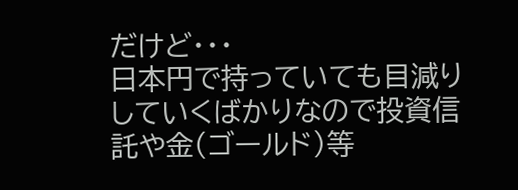だけど・・・
日本円で持っていても目減りしていくばかりなので投資信託や金(ゴールド)等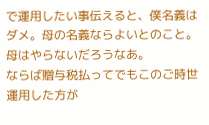で運用したい事伝えると、僕名義はダメ。母の名義ならよいとのこと。母はやらないだろうなあ。
ならば贈与税払ってでもこのご時世運用した方が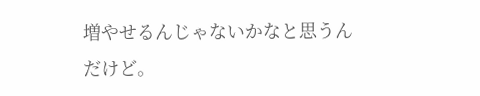増やせるんじゃないかなと思うんだけど。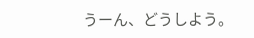うーん、どうしよう。